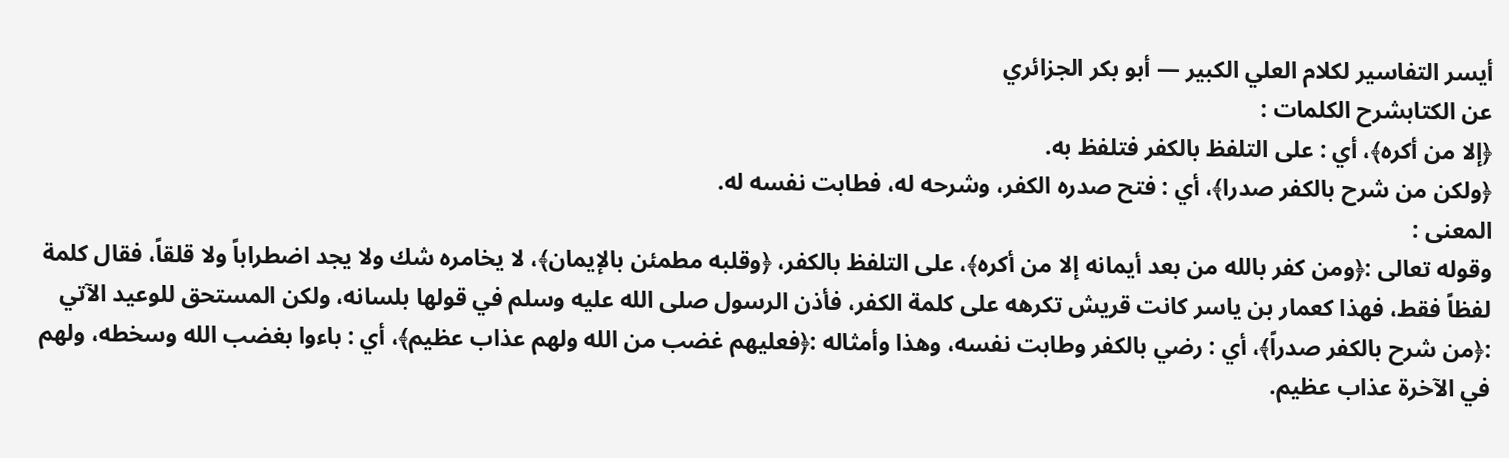أيسر التفاسير لكلام العلي الكبير — أبو بكر الجزائري
عن الكتابشرح الكلمات :
﴿إلا من أكره﴾، أي : على التلفظ بالكفر فتلفظ به.
﴿ولكن من شرح بالكفر صدرا﴾، أي : فتح صدره الكفر، وشرحه له، فطابت نفسه له.
المعنى :
وقوله تعالى :﴿ومن كفر بالله من بعد أيمانه إلا من أكره﴾، على التلفظ بالكفر، ﴿وقلبه مطمئن بالإيمان﴾، لا يخامره شك ولا يجد اضطراباً ولا قلقاً، فقال كلمة لفظاً فقط، فهذا كعمار بن ياسر كانت قريش تكرهه على كلمة الكفر، فأذن الرسول صلى الله عليه وسلم في قولها بلسانه، ولكن المستحق للوعيد الآتي :﴿من شرح بالكفر صدراً﴾، أي : رضي بالكفر وطابت نفسه، وهذا وأمثاله :﴿فعليهم غضب من الله ولهم عذاب عظيم﴾، أي : باءوا بغضب الله وسخطه، ولهم في الآخرة عذاب عظيم.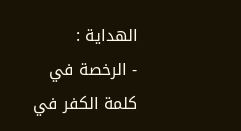الهداية :
- الرخصة في كلمة الكفر في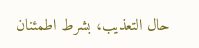حال التعذيب، بشرط اطمئنان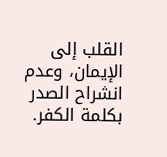القلب إلى الإيمان، وعدم انشراح الصدر بكلمة الكفر.